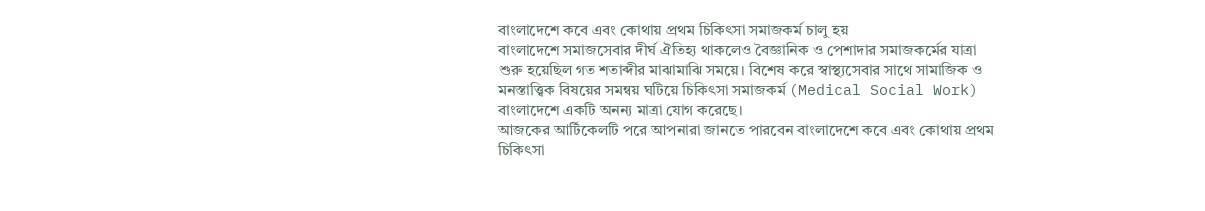বাংলাদেশে কবে এবং কোথায় প্রথম চিকিৎসা সমাজকর্ম চালু হয়
বাংলাদেশে সমাজসেবার দীর্ঘ ঐতিহ্য থাকলেও বৈজ্ঞানিক ও পেশাদার সমাজকর্মের যাত্রা
শুরু হয়েছিল গত শতাব্দীর মাঝামাঝি সময়ে। বিশেষ করে স্বাস্থ্যসেবার সাথে সামাজিক ও
মনস্তাত্ত্বিক বিষয়ের সমন্বয় ঘটিয়ে চিকিৎসা সমাজকর্ম (Medical Social Work)
বাংলাদেশে একটি অনন্য মাত্রা যোগ করেছে।
আজকের আর্টিকেলটি পরে আপনারা জানতে পারবেন বাংলাদেশে কবে এবং কোথায় প্রথম
চিকিৎসা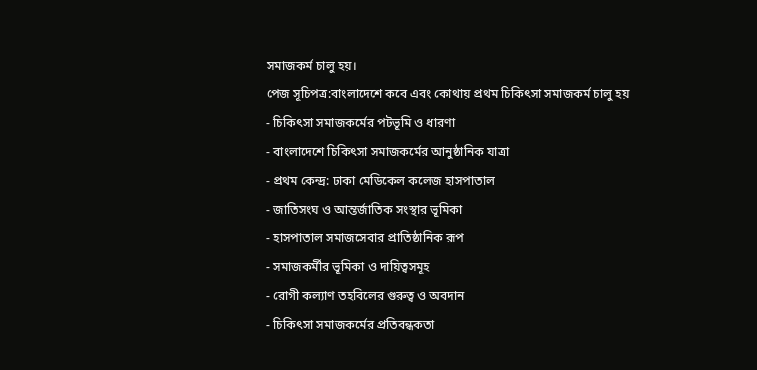সমাজকর্ম চালু হয়।
পেজ সূচিপত্র:বাংলাদেশে কবে এবং কোথায় প্রথম চিকিৎসা সমাজকর্ম চালু হয়
- চিকিৎসা সমাজকর্মের পটভূমি ও ধারণা
- বাংলাদেশে চিকিৎসা সমাজকর্মের আনুষ্ঠানিক যাত্রা
- প্রথম কেন্দ্র: ঢাকা মেডিকেল কলেজ হাসপাতাল
- জাতিসংঘ ও আন্তর্জাতিক সংস্থার ভূমিকা
- হাসপাতাল সমাজসেবার প্রাতিষ্ঠানিক রূপ
- সমাজকর্মীর ভূমিকা ও দায়িত্বসমূহ
- রোগী কল্যাণ তহবিলের গুরুত্ব ও অবদান
- চিকিৎসা সমাজকর্মের প্রতিবন্ধকতা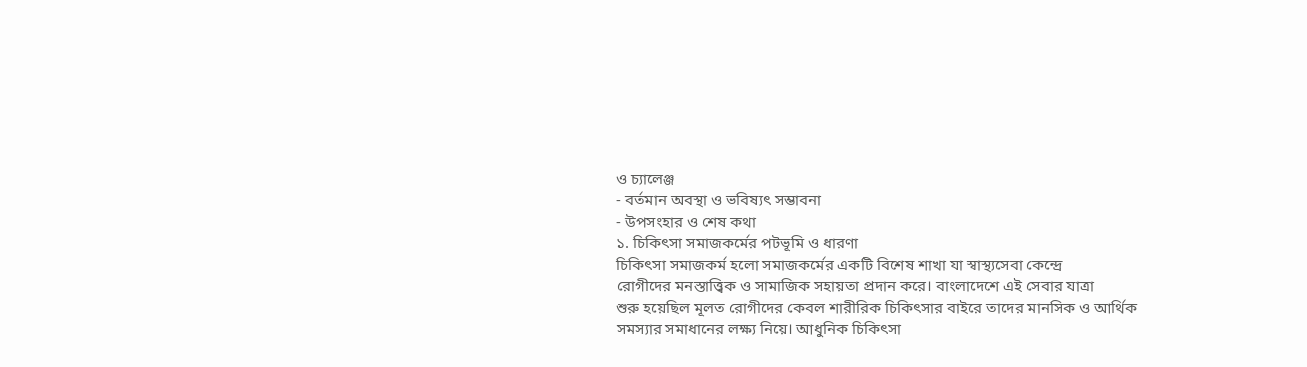ও চ্যালেঞ্জ
- বর্তমান অবস্থা ও ভবিষ্যৎ সম্ভাবনা
- উপসংহার ও শেষ কথা
১. চিকিৎসা সমাজকর্মের পটভূমি ও ধারণা
চিকিৎসা সমাজকর্ম হলো সমাজকর্মের একটি বিশেষ শাখা যা স্বাস্থ্যসেবা কেন্দ্রে
রোগীদের মনস্তাত্ত্বিক ও সামাজিক সহায়তা প্রদান করে। বাংলাদেশে এই সেবার যাত্রা
শুরু হয়েছিল মূলত রোগীদের কেবল শারীরিক চিকিৎসার বাইরে তাদের মানসিক ও আর্থিক
সমস্যার সমাধানের লক্ষ্য নিয়ে। আধুনিক চিকিৎসা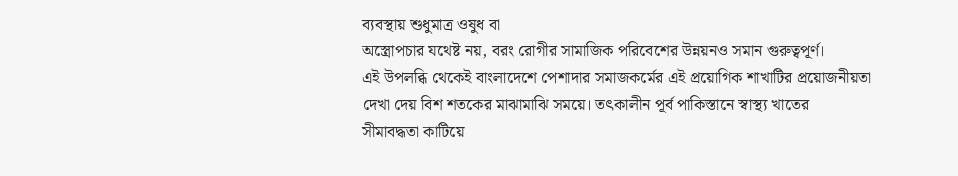ব্যবস্থায় শুধুমাত্র ওষুধ বা
অস্ত্রোপচার যথেষ্ট নয়, বরং রোগীর সামাজিক পরিবেশের উন্নয়নও সমান গুরুত্বপূর্ণ।
এই উপলব্ধি থেকেই বাংলাদেশে পেশাদার সমাজকর্মের এই প্রয়োগিক শাখাটির প্রয়োজনীয়তা
দেখা দেয় বিশ শতকের মাঝামাঝি সময়ে। তৎকালীন পূর্ব পাকিস্তানে স্বাস্থ্য খাতের
সীমাবদ্ধতা কাটিয়ে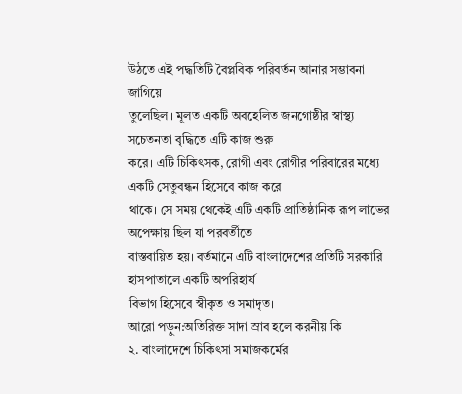উঠতে এই পদ্ধতিটি বৈপ্লবিক পরিবর্তন আনার সম্ভাবনা জাগিয়ে
তুলেছিল। মূলত একটি অবহেলিত জনগোষ্ঠীর স্বাস্থ্য সচেতনতা বৃদ্ধিতে এটি কাজ শুরু
করে। এটি চিকিৎসক, রোগী এবং রোগীর পরিবারের মধ্যে একটি সেতুবন্ধন হিসেবে কাজ করে
থাকে। সে সময় থেকেই এটি একটি প্রাতিষ্ঠানিক রূপ লাভের অপেক্ষায় ছিল যা পরবর্তীতে
বাস্তবায়িত হয়। বর্তমানে এটি বাংলাদেশের প্রতিটি সরকারি হাসপাতালে একটি অপরিহার্য
বিভাগ হিসেবে স্বীকৃত ও সমাদৃত।
আরো পড়ুন:অতিরিক্ত সাদা স্রাব হলে করনীয় কি
২. বাংলাদেশে চিকিৎসা সমাজকর্মের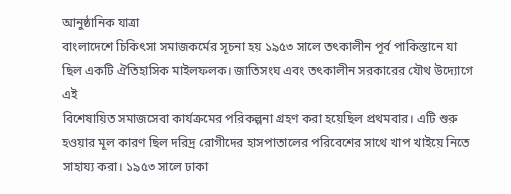আনুষ্ঠানিক যাত্রা
বাংলাদেশে চিকিৎসা সমাজকর্মের সূচনা হয় ১৯৫৩ সালে তৎকালীন পূর্ব পাকিস্তানে যা
ছিল একটি ঐতিহাসিক মাইলফলক। জাতিসংঘ এবং তৎকালীন সরকারের যৌথ উদ্যোগে এই
বিশেষায়িত সমাজসেবা কার্যক্রমের পরিকল্পনা গ্রহণ করা হয়েছিল প্রথমবার। এটি শুরু
হওয়ার মূল কারণ ছিল দরিদ্র রোগীদের হাসপাতালের পরিবেশের সাথে খাপ খাইয়ে নিতে
সাহায্য করা। ১৯৫৩ সালে ঢাকা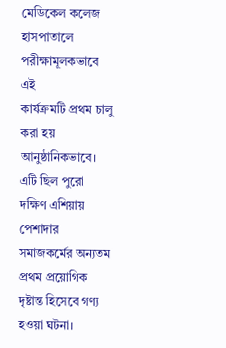মেডিকেল কলেজ হাসপাতালে পরীক্ষামূলকভাবে এই
কার্যক্রমটি প্রথম চালু করা হয় আনুষ্ঠানিকভাবে। এটি ছিল পুরো দক্ষিণ এশিয়ায়
পেশাদার সমাজকর্মের অন্যতম প্রথম প্রয়োগিক দৃষ্টান্ত হিসেবে গণ্য হওয়া ঘটনা।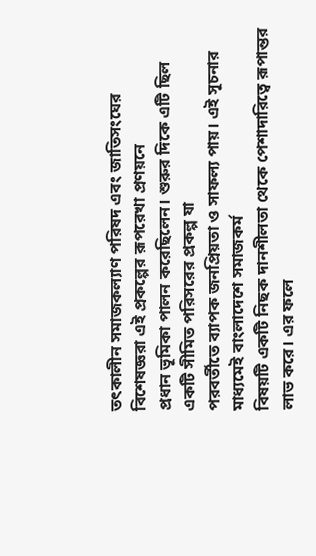তৎকালীন সমাজকল্যাণ পরিষদ এবং জাতিসংঘের বিশেষজ্ঞরা এই প্রকল্পের রূপরেখা প্রণয়নে
প্রধান ভূমিকা পালন করেছিলেন। শুরুর দিকে এটি ছিল একটি সীমিত পরিসরের প্রকল্প যা
পরবর্তীতে ব্যাপক জনপ্রিয়তা ও সাফল্য পায়। এই সূচনার মাধ্যমেই বাংলাদেশে সমাজকর্ম
বিষয়টি একটি নিছক দানশীলতা থেকে পেশাদারিত্বে রূপান্তর লাভ করে। এর ফলে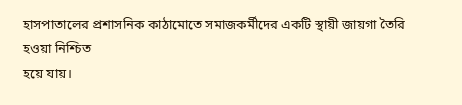হাসপাতালের প্রশাসনিক কাঠামোতে সমাজকর্মীদের একটি স্থায়ী জায়গা তৈরি হওয়া নিশ্চিত
হয়ে যায়।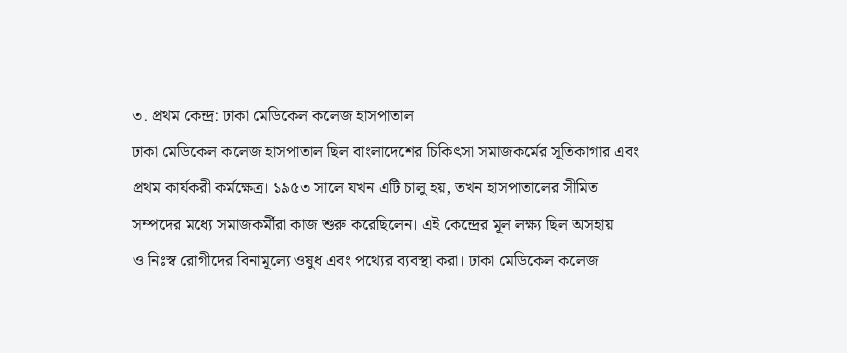৩. প্রথম কেন্দ্র: ঢাকা মেডিকেল কলেজ হাসপাতাল
ঢাকা মেডিকেল কলেজ হাসপাতাল ছিল বাংলাদেশের চিকিৎসা সমাজকর্মের সূতিকাগার এবং
প্রথম কার্যকরী কর্মক্ষেত্র। ১৯৫৩ সালে যখন এটি চালু হয়, তখন হাসপাতালের সীমিত
সম্পদের মধ্যে সমাজকর্মীরা কাজ শুরু করেছিলেন। এই কেন্দ্রের মূল লক্ষ্য ছিল অসহায়
ও নিঃস্ব রোগীদের বিনামূল্যে ওষুধ এবং পথ্যের ব্যবস্থা করা। ঢাকা মেডিকেল কলেজ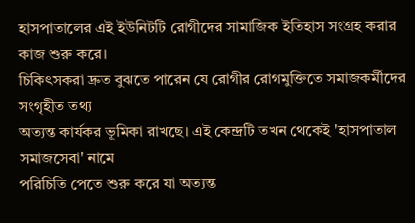হাসপাতালের এই ইউনিটটি রোগীদের সামাজিক ইতিহাস সংগ্রহ করার কাজ শুরু করে।
চিকিৎসকরা দ্রুত বুঝতে পারেন যে রোগীর রোগমুক্তিতে সমাজকর্মীদের সংগৃহীত তথ্য
অত্যন্ত কার্যকর ভূমিকা রাখছে। এই কেন্দ্রটি তখন থেকেই 'হাসপাতাল সমাজসেবা' নামে
পরিচিতি পেতে শুরু করে যা অত্যন্ত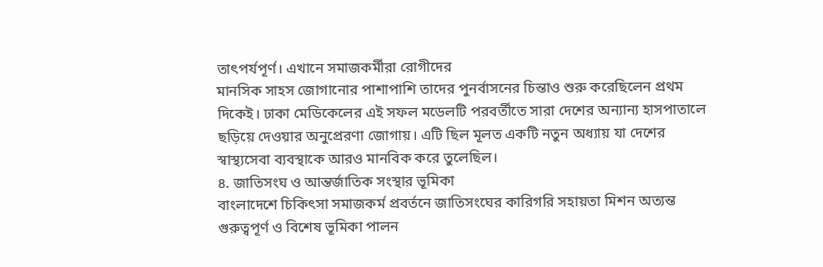তাৎপর্যপূর্ণ। এখানে সমাজকর্মীরা রোগীদের
মানসিক সাহস জোগানোর পাশাপাশি তাদের পুনর্বাসনের চিন্তাও শুরু করেছিলেন প্রথম
দিকেই। ঢাকা মেডিকেলের এই সফল মডেলটি পরবর্তীতে সারা দেশের অন্যান্য হাসপাতালে
ছড়িয়ে দেওয়ার অনুপ্রেরণা জোগায়। এটি ছিল মূলত একটি নতুন অধ্যায় যা দেশের
স্বাস্থ্যসেবা ব্যবস্থাকে আরও মানবিক করে তুলেছিল।
৪. জাতিসংঘ ও আন্তর্জাতিক সংস্থার ভূমিকা
বাংলাদেশে চিকিৎসা সমাজকর্ম প্রবর্তনে জাতিসংঘের কারিগরি সহায়তা মিশন অত্যন্ত
গুরুত্বপূর্ণ ও বিশেষ ভূমিকা পালন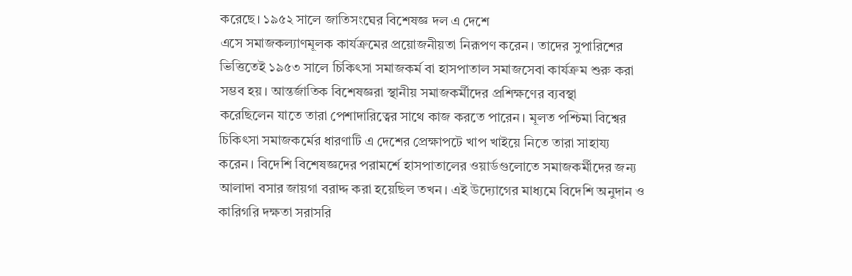করেছে। ১৯৫২ সালে জাতিসংঘের বিশেষজ্ঞ দল এ দেশে
এসে সমাজকল্যাণমূলক কার্যক্রমের প্রয়োজনীয়তা নিরূপণ করেন। তাদের সুপারিশের
ভিত্তিতেই ১৯৫৩ সালে চিকিৎসা সমাজকর্ম বা হাসপাতাল সমাজসেবা কার্যক্রম শুরু করা
সম্ভব হয়। আন্তর্জাতিক বিশেষজ্ঞরা স্থানীয় সমাজকর্মীদের প্রশিক্ষণের ব্যবস্থা
করেছিলেন যাতে তারা পেশাদারিত্বের সাথে কাজ করতে পারেন। মূলত পশ্চিমা বিশ্বের
চিকিৎসা সমাজকর্মের ধারণাটি এ দেশের প্রেক্ষাপটে খাপ খাইয়ে নিতে তারা সাহায্য
করেন। বিদেশি বিশেষজ্ঞদের পরামর্শে হাসপাতালের ওয়ার্ডগুলোতে সমাজকর্মীদের জন্য
আলাদা বসার জায়গা বরাদ্দ করা হয়েছিল তখন। এই উদ্যোগের মাধ্যমে বিদেশি অনুদান ও
কারিগরি দক্ষতা সরাসরি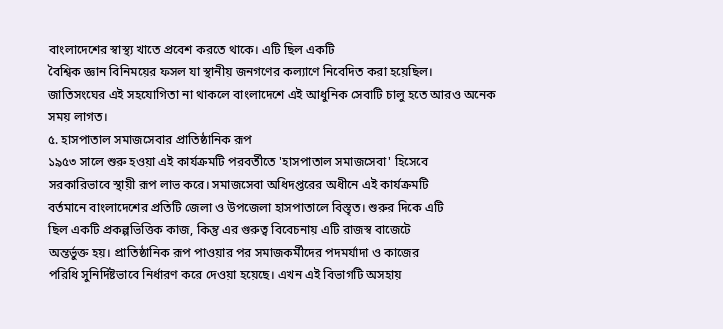বাংলাদেশের স্বাস্থ্য খাতে প্রবেশ করতে থাকে। এটি ছিল একটি
বৈশ্বিক জ্ঞান বিনিময়ের ফসল যা স্থানীয় জনগণের কল্যাণে নিবেদিত করা হয়েছিল।
জাতিসংঘের এই সহযোগিতা না থাকলে বাংলাদেশে এই আধুনিক সেবাটি চালু হতে আরও অনেক
সময় লাগত।
৫. হাসপাতাল সমাজসেবার প্রাতিষ্ঠানিক রূপ
১৯৫৩ সালে শুরু হওয়া এই কার্যক্রমটি পরবর্তীতে 'হাসপাতাল সমাজসেবা' হিসেবে
সরকারিভাবে স্থায়ী রূপ লাভ করে। সমাজসেবা অধিদপ্তরের অধীনে এই কার্যক্রমটি
বর্তমানে বাংলাদেশের প্রতিটি জেলা ও উপজেলা হাসপাতালে বিস্তৃত। শুরুর দিকে এটি
ছিল একটি প্রকল্পভিত্তিক কাজ, কিন্তু এর গুরুত্ব বিবেচনায় এটি রাজস্ব বাজেটে
অন্তর্ভুক্ত হয়। প্রাতিষ্ঠানিক রূপ পাওয়ার পর সমাজকর্মীদের পদমর্যাদা ও কাজের
পরিধি সুনির্দিষ্টভাবে নির্ধারণ করে দেওয়া হয়েছে। এখন এই বিভাগটি অসহায়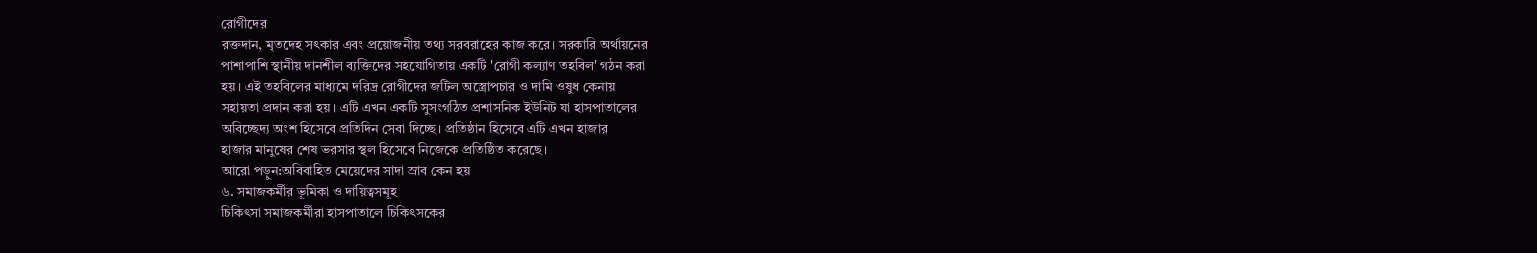রোগীদের
রক্তদান, মৃতদেহ সৎকার এবং প্রয়োজনীয় তথ্য সরবরাহের কাজ করে। সরকারি অর্থায়নের
পাশাপাশি স্থানীয় দানশীল ব্যক্তিদের সহযোগিতায় একটি 'রোগী কল্যাণ তহবিল' গঠন করা
হয়। এই তহবিলের মাধ্যমে দরিদ্র রোগীদের জটিল অস্ত্রোপচার ও দামি ওষুধ কেনায়
সহায়তা প্রদান করা হয়। এটি এখন একটি সুসংগঠিত প্রশাসনিক ইউনিট যা হাসপাতালের
অবিচ্ছেদ্য অংশ হিসেবে প্রতিদিন সেবা দিচ্ছে। প্রতিষ্ঠান হিসেবে এটি এখন হাজার
হাজার মানুষের শেষ ভরসার স্থল হিসেবে নিজেকে প্রতিষ্ঠিত করেছে।
আরো পড়ুন:অবিবাহিত মেয়েদের সাদা স্রাব কেন হয়
৬. সমাজকর্মীর ভূমিকা ও দায়িত্বসমূহ
চিকিৎসা সমাজকর্মীরা হাসপাতালে চিকিৎসকের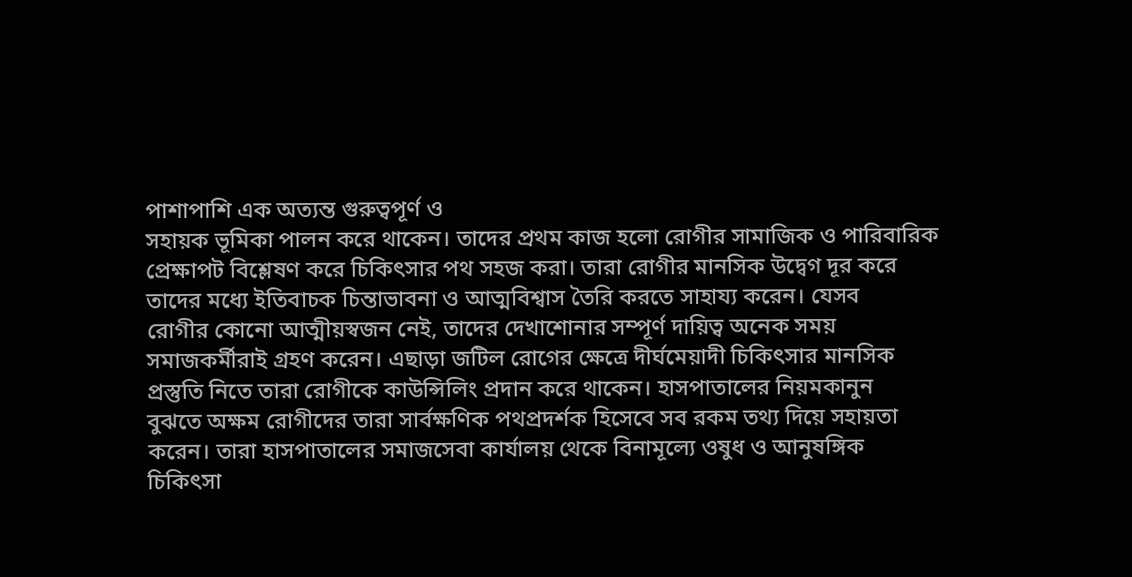পাশাপাশি এক অত্যন্ত গুরুত্বপূর্ণ ও
সহায়ক ভূমিকা পালন করে থাকেন। তাদের প্রথম কাজ হলো রোগীর সামাজিক ও পারিবারিক
প্রেক্ষাপট বিশ্লেষণ করে চিকিৎসার পথ সহজ করা। তারা রোগীর মানসিক উদ্বেগ দূর করে
তাদের মধ্যে ইতিবাচক চিন্তাভাবনা ও আত্মবিশ্বাস তৈরি করতে সাহায্য করেন। যেসব
রোগীর কোনো আত্মীয়স্বজন নেই, তাদের দেখাশোনার সম্পূর্ণ দায়িত্ব অনেক সময়
সমাজকর্মীরাই গ্রহণ করেন। এছাড়া জটিল রোগের ক্ষেত্রে দীর্ঘমেয়াদী চিকিৎসার মানসিক
প্রস্তুতি নিতে তারা রোগীকে কাউন্সিলিং প্রদান করে থাকেন। হাসপাতালের নিয়মকানুন
বুঝতে অক্ষম রোগীদের তারা সার্বক্ষণিক পথপ্রদর্শক হিসেবে সব রকম তথ্য দিয়ে সহায়তা
করেন। তারা হাসপাতালের সমাজসেবা কার্যালয় থেকে বিনামূল্যে ওষুধ ও আনুষঙ্গিক
চিকিৎসা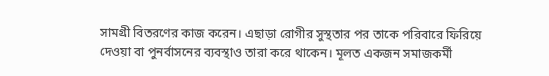সামগ্রী বিতরণের কাজ করেন। এছাড়া রোগীর সুস্থতার পর তাকে পরিবারে ফিরিয়ে
দেওয়া বা পুনর্বাসনের ব্যবস্থাও তারা করে থাকেন। মূলত একজন সমাজকর্মী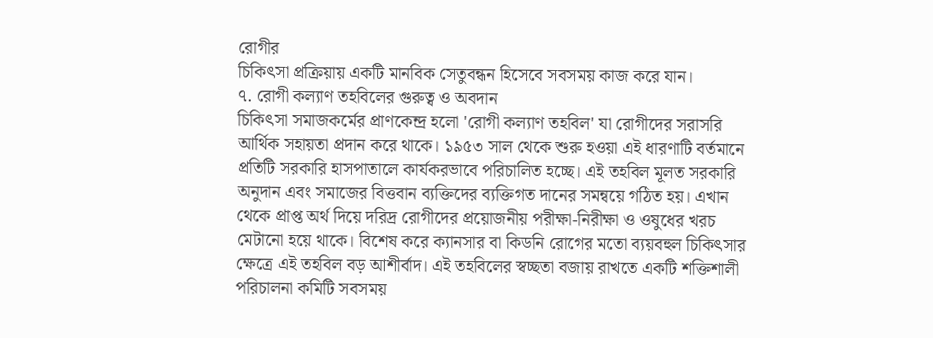রোগীর
চিকিৎসা প্রক্রিয়ায় একটি মানবিক সেতুবন্ধন হিসেবে সবসময় কাজ করে যান।
৭. রোগী কল্যাণ তহবিলের গুরুত্ব ও অবদান
চিকিৎসা সমাজকর্মের প্রাণকেন্দ্র হলো 'রোগী কল্যাণ তহবিল' যা রোগীদের সরাসরি
আর্থিক সহায়তা প্রদান করে থাকে। ১৯৫৩ সাল থেকে শুরু হওয়া এই ধারণাটি বর্তমানে
প্রতিটি সরকারি হাসপাতালে কার্যকরভাবে পরিচালিত হচ্ছে। এই তহবিল মূলত সরকারি
অনুদান এবং সমাজের বিত্তবান ব্যক্তিদের ব্যক্তিগত দানের সমন্বয়ে গঠিত হয়। এখান
থেকে প্রাপ্ত অর্থ দিয়ে দরিদ্র রোগীদের প্রয়োজনীয় পরীক্ষা-নিরীক্ষা ও ওষুধের খরচ
মেটানো হয়ে থাকে। বিশেষ করে ক্যানসার বা কিডনি রোগের মতো ব্যয়বহুল চিকিৎসার
ক্ষেত্রে এই তহবিল বড় আশীর্বাদ। এই তহবিলের স্বচ্ছতা বজায় রাখতে একটি শক্তিশালী
পরিচালনা কমিটি সবসময়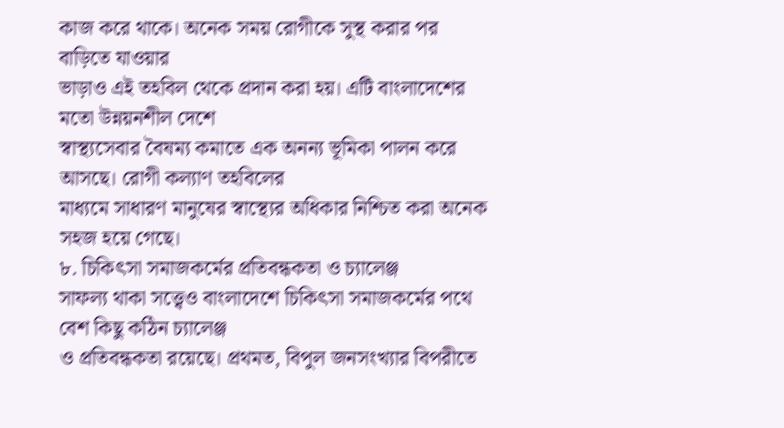কাজ করে থাকে। অনেক সময় রোগীকে সুস্থ করার পর বাড়িতে যাওয়ার
ভাড়াও এই তহবিল থেকে প্রদান করা হয়। এটি বাংলাদেশের মতো উন্নয়নশীল দেশে
স্বাস্থ্যসেবার বৈষম্য কমাতে এক অনন্য ভূমিকা পালন করে আসছে। রোগী কল্যাণ তহবিলের
মাধ্যমে সাধারণ মানুষের স্বাস্থ্যের অধিকার নিশ্চিত করা অনেক সহজ হয়ে গেছে।
৮. চিকিৎসা সমাজকর্মের প্রতিবন্ধকতা ও চ্যালেঞ্জ
সাফল্য থাকা সত্ত্বেও বাংলাদেশে চিকিৎসা সমাজকর্মের পথে বেশ কিছু কঠিন চ্যালেঞ্জ
ও প্রতিবন্ধকতা রয়েছে। প্রথমত, বিপুল জনসংখ্যার বিপরীতে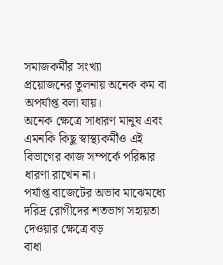সমাজকর্মীর সংখ্যা
প্রয়োজনের তুলনায় অনেক কম বা অপর্যাপ্ত বলা যায়।
অনেক ক্ষেত্রে সাধারণ মানুষ এবং
এমনকি কিছু স্বাস্থ্যকর্মীও এই বিভাগের কাজ সম্পর্কে পরিষ্কার ধারণা রাখেন না।
পর্যাপ্ত বাজেটের অভাব মাঝেমধ্যে দরিদ্র রোগীদের শতভাগ সহায়তা দেওয়ার ক্ষেত্রে বড়
বাধা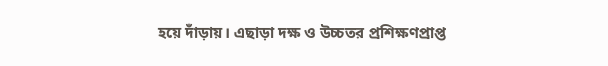হয়ে দাঁড়ায়। এছাড়া দক্ষ ও উচ্চতর প্রশিক্ষণপ্রাপ্ত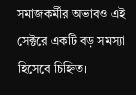সমাজকর্মীর অভাবও এই
সেক্টরে একটি বড় সমস্যা হিসেবে চিহ্নিত।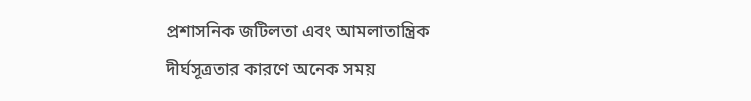প্রশাসনিক জটিলতা এবং আমলাতান্ত্রিক
দীর্ঘসূত্রতার কারণে অনেক সময়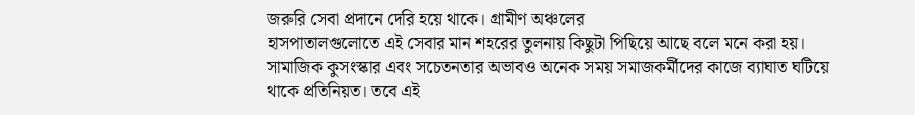জরুরি সেবা প্রদানে দেরি হয়ে থাকে। গ্রামীণ অঞ্চলের
হাসপাতালগুলোতে এই সেবার মান শহরের তুলনায় কিছুটা পিছিয়ে আছে বলে মনে করা হয়।
সামাজিক কুসংস্কার এবং সচেতনতার অভাবও অনেক সময় সমাজকর্মীদের কাজে ব্যাঘাত ঘটিয়ে
থাকে প্রতিনিয়ত। তবে এই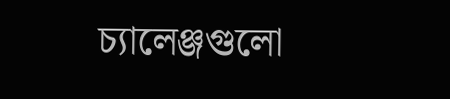চ্যালেঞ্জগুলো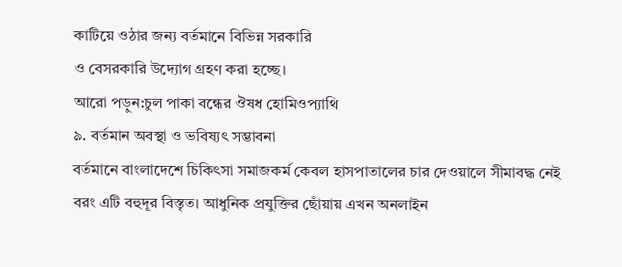কাটিয়ে ওঠার জন্য বর্তমানে বিভিন্ন সরকারি
ও বেসরকারি উদ্যোগ গ্রহণ করা হচ্ছে।
আরো পড়ুন:চুল পাকা বন্ধের ঔষধ হোমিওপ্যাথি
৯. বর্তমান অবস্থা ও ভবিষ্যৎ সম্ভাবনা
বর্তমানে বাংলাদেশে চিকিৎসা সমাজকর্ম কেবল হাসপাতালের চার দেওয়ালে সীমাবদ্ধ নেই
বরং এটি বহুদূর বিস্তৃত। আধুনিক প্রযুক্তির ছোঁয়ায় এখন অনলাইন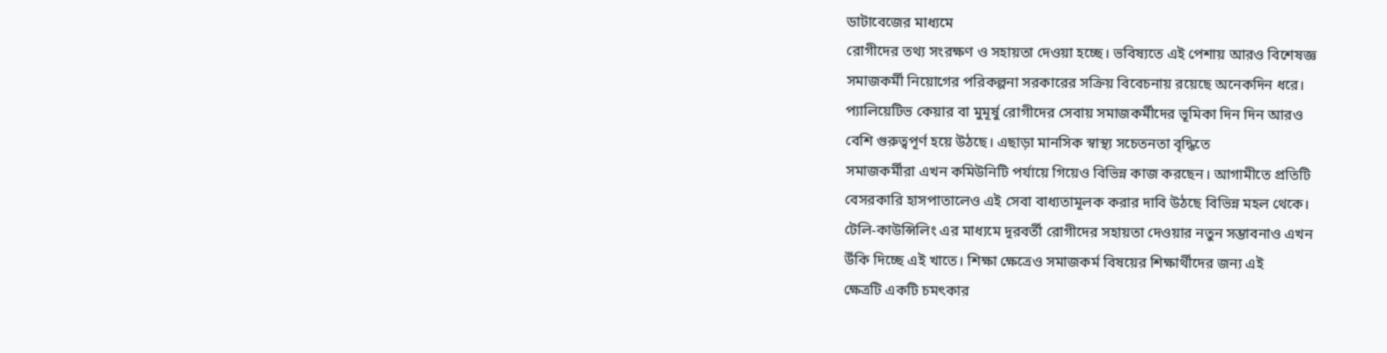ডাটাবেজের মাধ্যমে
রোগীদের তথ্য সংরক্ষণ ও সহায়তা দেওয়া হচ্ছে। ভবিষ্যতে এই পেশায় আরও বিশেষজ্ঞ
সমাজকর্মী নিয়োগের পরিকল্পনা সরকারের সক্রিয় বিবেচনায় রয়েছে অনেকদিন ধরে।
প্যালিয়েটিভ কেয়ার বা মুমূর্ষু রোগীদের সেবায় সমাজকর্মীদের ভূমিকা দিন দিন আরও
বেশি গুরুত্বপূর্ণ হয়ে উঠছে। এছাড়া মানসিক স্বাস্থ্য সচেতনতা বৃদ্ধিতে
সমাজকর্মীরা এখন কমিউনিটি পর্যায়ে গিয়েও বিভিন্ন কাজ করছেন। আগামীতে প্রতিটি
বেসরকারি হাসপাতালেও এই সেবা বাধ্যতামূলক করার দাবি উঠছে বিভিন্ন মহল থেকে।
টেলি-কাউন্সিলিং এর মাধ্যমে দূরবর্তী রোগীদের সহায়তা দেওয়ার নতুন সম্ভাবনাও এখন
উঁকি দিচ্ছে এই খাতে। শিক্ষা ক্ষেত্রেও সমাজকর্ম বিষয়ের শিক্ষার্থীদের জন্য এই
ক্ষেত্রটি একটি চমৎকার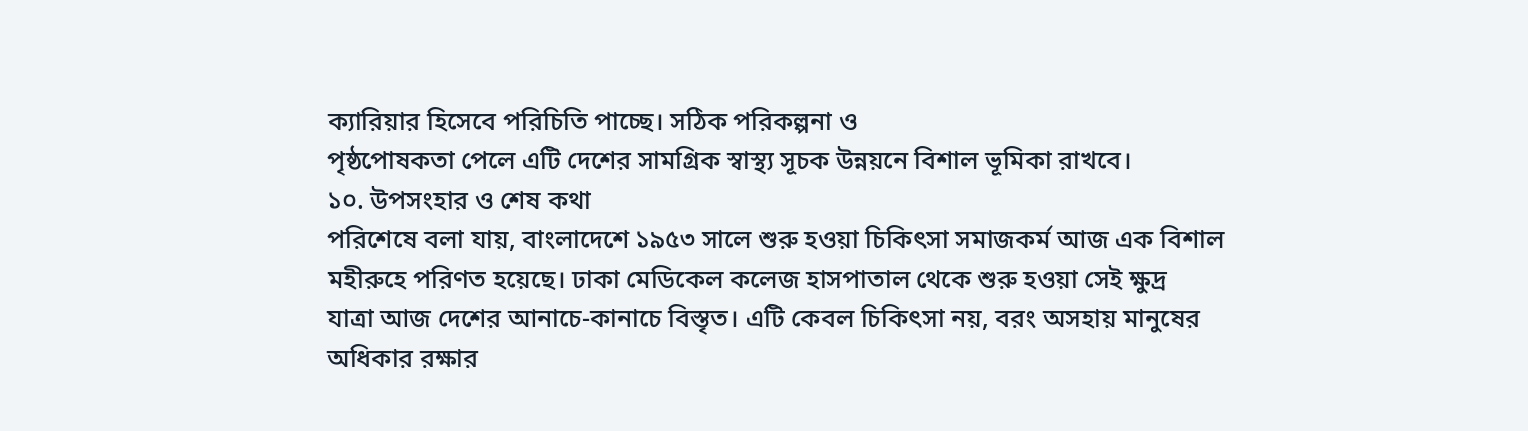ক্যারিয়ার হিসেবে পরিচিতি পাচ্ছে। সঠিক পরিকল্পনা ও
পৃষ্ঠপোষকতা পেলে এটি দেশের সামগ্রিক স্বাস্থ্য সূচক উন্নয়নে বিশাল ভূমিকা রাখবে।
১০. উপসংহার ও শেষ কথা
পরিশেষে বলা যায়, বাংলাদেশে ১৯৫৩ সালে শুরু হওয়া চিকিৎসা সমাজকর্ম আজ এক বিশাল
মহীরুহে পরিণত হয়েছে। ঢাকা মেডিকেল কলেজ হাসপাতাল থেকে শুরু হওয়া সেই ক্ষুদ্র
যাত্রা আজ দেশের আনাচে-কানাচে বিস্তৃত। এটি কেবল চিকিৎসা নয়, বরং অসহায় মানুষের
অধিকার রক্ষার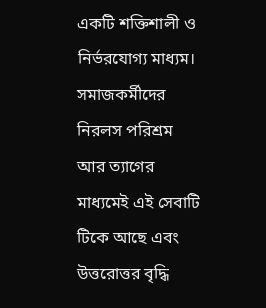একটি শক্তিশালী ও নির্ভরযোগ্য মাধ্যম। সমাজকর্মীদের নিরলস পরিশ্রম
আর ত্যাগের মাধ্যমেই এই সেবাটি টিকে আছে এবং উত্তরোত্তর বৃদ্ধি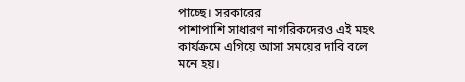পাচ্ছে। সরকারের
পাশাপাশি সাধারণ নাগরিকদেরও এই মহৎ কার্যক্রমে এগিয়ে আসা সময়ের দাবি বলে মনে হয়।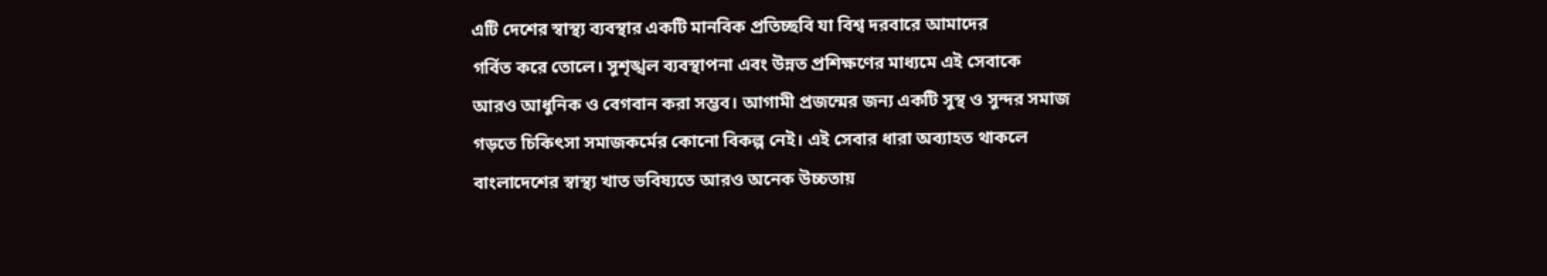এটি দেশের স্বাস্থ্য ব্যবস্থার একটি মানবিক প্রতিচ্ছবি যা বিশ্ব দরবারে আমাদের
গর্বিত করে তোলে। সুশৃঙ্খল ব্যবস্থাপনা এবং উন্নত প্রশিক্ষণের মাধ্যমে এই সেবাকে
আরও আধুনিক ও বেগবান করা সম্ভব। আগামী প্রজন্মের জন্য একটি সুস্থ ও সুন্দর সমাজ
গড়তে চিকিৎসা সমাজকর্মের কোনো বিকল্প নেই। এই সেবার ধারা অব্যাহত থাকলে
বাংলাদেশের স্বাস্থ্য খাত ভবিষ্যতে আরও অনেক উচ্চতায়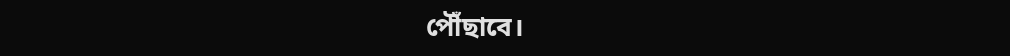পৌঁছাবে।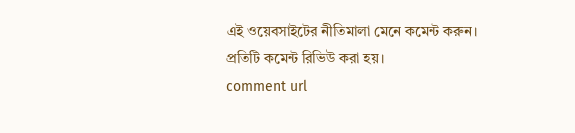এই ওয়েবসাইটের নীতিমালা মেনে কমেন্ট করুন। প্রতিটি কমেন্ট রিভিউ করা হয়।
comment url